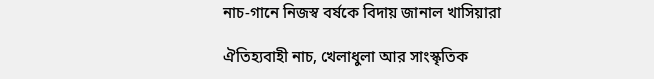নাচ-গানে নিজস্ব বর্ষকে বিদায় জানাল খাসিয়ারা

ঐতিহ্যবাহী নাচ, খেলাধুলা আর সাংস্কৃতিক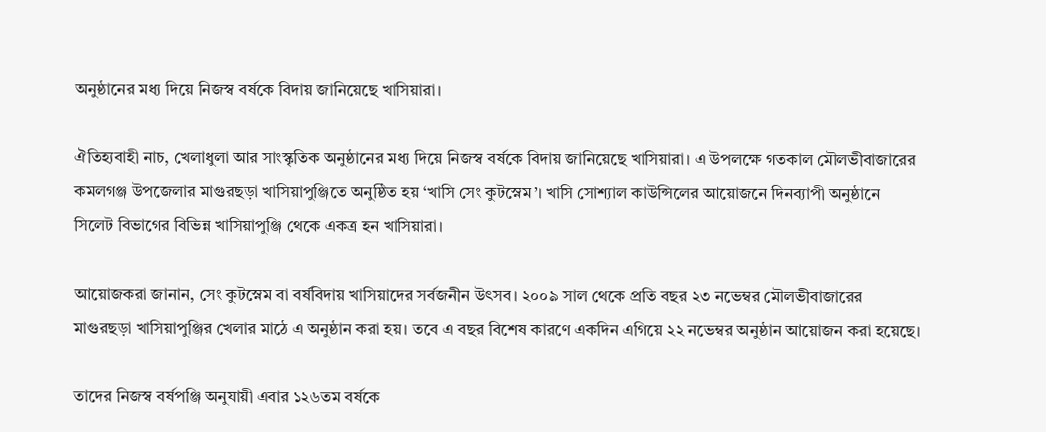অনুষ্ঠানের মধ্য দিয়ে নিজস্ব বর্ষকে বিদায় জানিয়েছে খাসিয়ারা।

ঐতিহ্যবাহী নাচ, খেলাধুলা আর সাংস্কৃতিক অনুষ্ঠানের মধ্য দিয়ে নিজস্ব বর্ষকে বিদায় জানিয়েছে খাসিয়ারা। এ উপলক্ষে গতকাল মৌলভীবাজারের কমলগঞ্জ উপজেলার মাগুরছড়া খাসিয়াপুঞ্জিতে অনুষ্ঠিত হয় ‘খাসি সেং কুটস্নেম’। খাসি সোশ্যাল কাউন্সিলের আয়োজনে দিনব্যাপী অনুষ্ঠানে সিলেট বিভাগের বিভিন্ন খাসিয়াপুঞ্জি থেকে একত্র হন খাসিয়ারা।

আয়োজকরা জানান, সেং কুটস্নেম বা বর্ষবিদায় খাসিয়াদের সর্বজনীন উৎসব। ২০০৯ সাল থেকে প্রতি বছর ২৩ নভেম্বর মৌলভীবাজারের মাগুরছড়া খাসিয়াপুঞ্জির খেলার মাঠে এ অনুষ্ঠান করা হয়। তবে এ বছর বিশেষ কারণে একদিন এগিয়ে ২২ নভেম্বর অনুষ্ঠান আয়োজন করা হয়েছে।

তাদের নিজস্ব বর্ষপঞ্জি অনুযায়ী এবার ১২৬তম বর্ষকে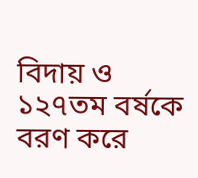বিদায় ও ১২৭তম বর্ষকে বরণ করে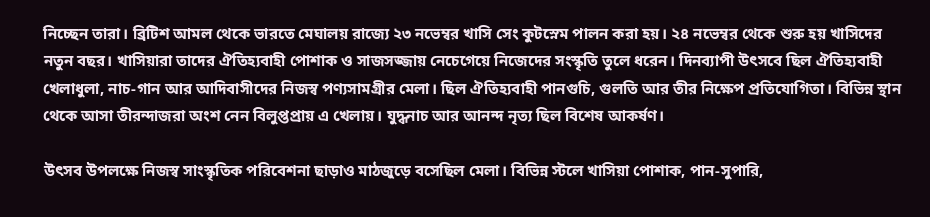নিচ্ছেন তারা। ব্রিটিশ আমল থেকে ভারতে মেঘালয় রাজ্যে ২৩ নভেম্বর খাসি সেং কুটস্নেম পালন করা হয়। ২৪ নভেম্বর থেকে শুরু হয় খাসিদের নতুন বছর। খাসিয়ারা তাদের ঐতিহ্যবাহী পোশাক ও সাজসজ্জায় নেচেগেয়ে নিজেদের সংস্কৃতি তুলে ধরেন। দিনব্যাপী উৎসবে ছিল ঐতিহ্যবাহী খেলাধুলা, নাচ-গান আর আদিবাসীদের নিজস্ব পণ্যসামগ্রীর মেলা। ছিল ঐতিহ্যবাহী পানগুচি, গুলতি আর তীর নিক্ষেপ প্রতিযোগিতা। বিভিন্ন স্থান থেকে আসা তীরন্দাজরা অংশ নেন বিলুপ্তপ্রায় এ খেলায়। যুদ্ধনাচ আর আনন্দ নৃত্য ছিল বিশেষ আকর্ষণ।

উৎসব উপলক্ষে নিজস্ব সাংস্কৃতিক পরিবেশনা ছাড়াও মাঠজুড়ে বসেছিল মেলা। বিভিন্ন স্টলে খাসিয়া পোশাক, পান-সুপারি,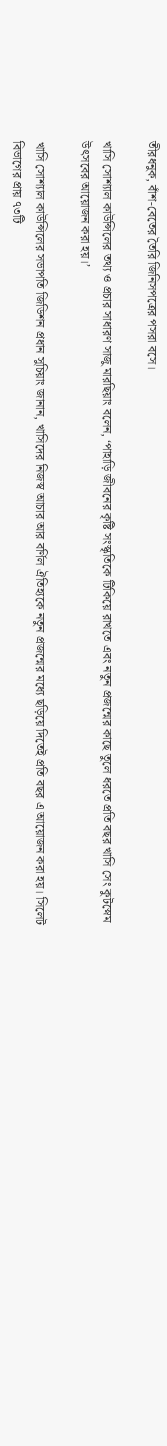তীরধনুক, বাঁশ-বেতের তৈরি জিনিসপত্রের পসরা বসে।

খাসি সোশ্যাল কাউন্সিলের তথ্য ও প্রচার সাধারণ সাজু মারছিয়াং বলেন, ‘পাহাড়ি জীবনের কৃষ্টি সংস্কৃতিকে টিকিয়ে রাখতে এবং নতুন প্রজন্মের কাছে তুলে ধরতে প্রতি বছর খাসি সেং কুটস্নেম উৎসবের আয়োজন করা হয়।’

খাসি সোশ্যাল কাউন্সিলের সভাপতি জিডিশন প্রধান সুচিয়াং জানান, খাসিদের নিজস্ব আচার আর বর্ণিল ঐতিহ্যকে নতুন প্রজন্মের মধ্যে ছড়িয়ে দিতেই প্রতি বছর এ আয়োজন করা হয়। সিলেট বিভাগের প্রায় ৭৩টি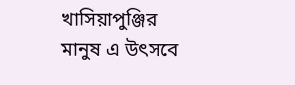খাসিয়াপুঞ্জির মানুষ এ উৎসবে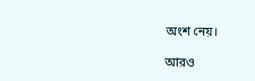অংশ নেয়।

আরও